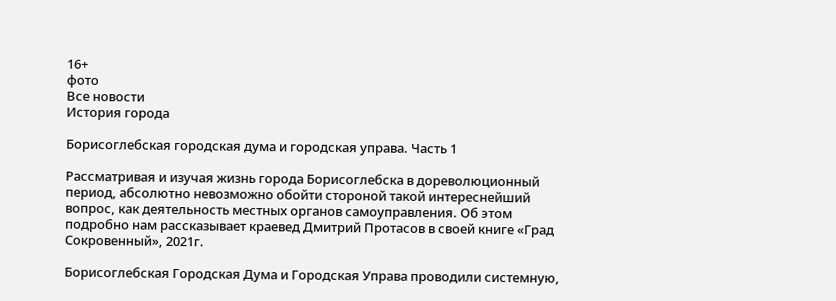16+
фото
Все новости
История города

Борисоглебская городская дума и городская управа. Часть 1

Рассматривая и изучая жизнь города Борисоглебска в дореволюционный период, абсолютно невозможно обойти стороной такой интереснейший вопрос, как деятельность местных органов самоуправления. Об этом подробно нам рассказывает краевед Дмитрий Протасов в своей книге «Град Сокровенный», 2021г.

Борисоглебская Городская Дума и Городская Управа проводили системную,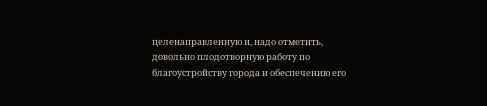целенаправленную и, надо отметить, довольно плодотворную работу по благоустройству города и обеспечению его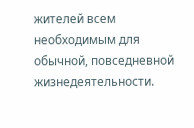жителей всем необходимым для обычной, повседневной жизнедеятельности.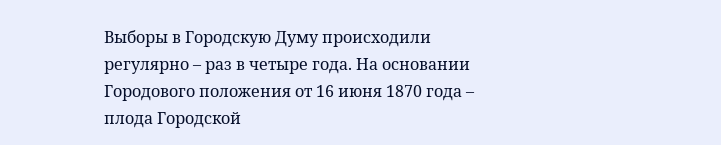Выборы в Городскую Думу происходили регулярно – раз в четыре года. На основании Городового положения от 16 июня 1870 года – плода Городской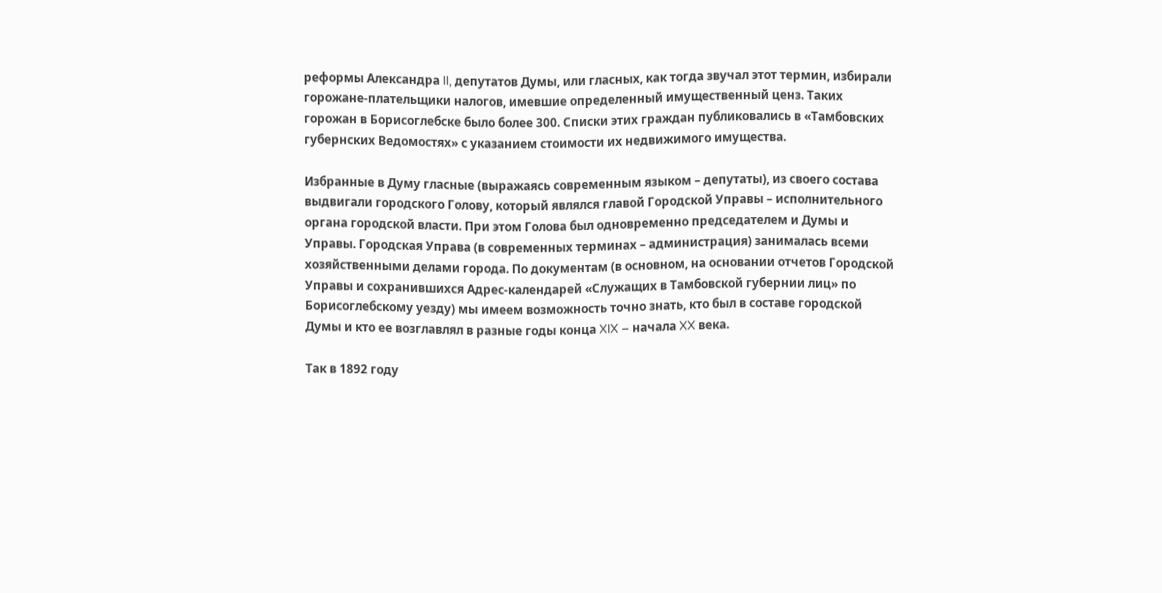реформы Александра II, депутатов Думы, или гласных, как тогда звучал этот термин, избирали горожане-плательщики налогов, имевшие определенный имущественный ценз. Таких горожан в Борисоглебске было более 300. Списки этих граждан публиковались в «Тамбовских губернских Ведомостях» с указанием стоимости их недвижимого имущества.

Избранные в Думу гласные (выражаясь современным языком – депутаты), из своего состава выдвигали городского Голову, который являлся главой Городской Управы – исполнительного органа городской власти. При этом Голова был одновременно председателем и Думы и Управы. Городская Управа (в современных терминах – администрация) занималась всеми хозяйственными делами города. По документам (в основном, на основании отчетов Городской Управы и сохранившихся Адрес-календарей «Служащих в Тамбовской губернии лиц» по Борисоглебскому уезду) мы имеем возможность точно знать, кто был в составе городской Думы и кто ее возглавлял в разные годы конца XIX – начала XX века.

Так в 1892 году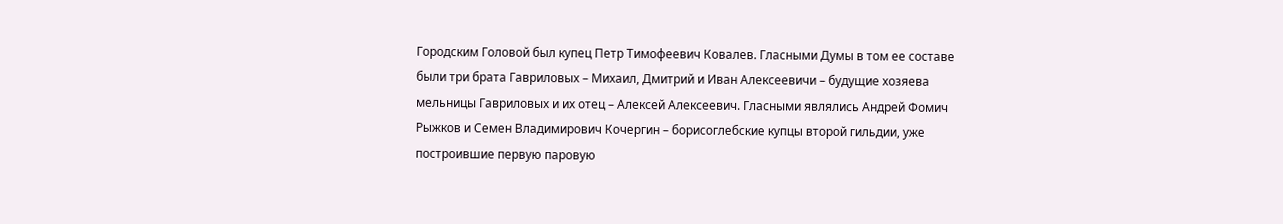Городским Головой был купец Петр Тимофеевич Ковалев. Гласными Думы в том ее составе были три брата Гавриловых – Михаил, Дмитрий и Иван Алексеевичи – будущие хозяева мельницы Гавриловых и их отец – Алексей Алексеевич. Гласными являлись Андрей Фомич Рыжков и Семен Владимирович Кочергин – борисоглебские купцы второй гильдии, уже построившие первую паровую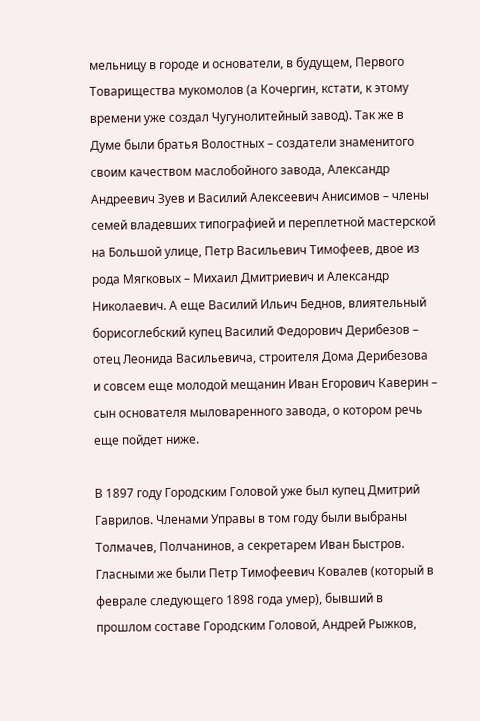мельницу в городе и основатели, в будущем, Первого Товарищества мукомолов (а Кочергин, кстати, к этому времени уже создал Чугунолитейный завод). Так же в Думе были братья Волостных – создатели знаменитого своим качеством маслобойного завода, Александр Андреевич Зуев и Василий Алексеевич Анисимов – члены семей владевших типографией и переплетной мастерской на Большой улице, Петр Васильевич Тимофеев, двое из рода Мягковых – Михаил Дмитриевич и Александр Николаевич. А еще Василий Ильич Беднов, влиятельный борисоглебский купец Василий Федорович Дерибезов – отец Леонида Васильевича, строителя Дома Дерибезова и совсем еще молодой мещанин Иван Егорович Каверин – сын основателя мыловаренного завода, о котором речь еще пойдет ниже.

В 1897 году Городским Головой уже был купец Дмитрий Гаврилов. Членами Управы в том году были выбраны Толмачев, Полчанинов, а секретарем Иван Быстров. Гласными же были Петр Тимофеевич Ковалев (который в феврале следующего 1898 года умер), бывший в прошлом составе Городским Головой, Андрей Рыжков,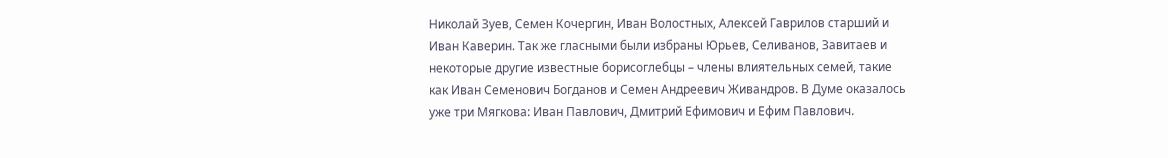Николай Зуев, Семен Кочергин, Иван Волостных, Алексей Гаврилов старший и Иван Каверин. Так же гласными были избраны Юрьев, Селиванов, Завитаев и некоторые другие известные борисоглебцы – члены влиятельных семей, такие как Иван Семенович Богданов и Семен Андреевич Живандров. В Думе оказалось уже три Мягкова: Иван Павлович, Дмитрий Ефимович и Ефим Павлович.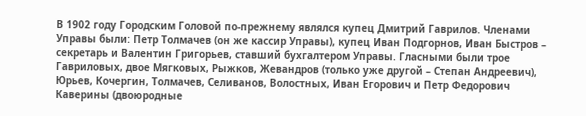В 1902 году Городским Головой по-прежнему являлся купец Дмитрий Гаврилов. Членами Управы были: Петр Толмачев (он же кассир Управы), купец Иван Подгорнов, Иван Быстров – секретарь и Валентин Григорьев, ставший бухгалтером Управы. Гласными были трое Гавриловых, двое Мягковых, Рыжков, Жевандров (только уже другой – Степан Андреевич), Юрьев, Кочергин, Толмачев, Селиванов, Волостных, Иван Егорович и Петр Федорович Каверины (двоюродные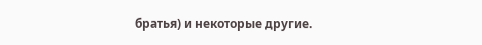братья) и некоторые другие.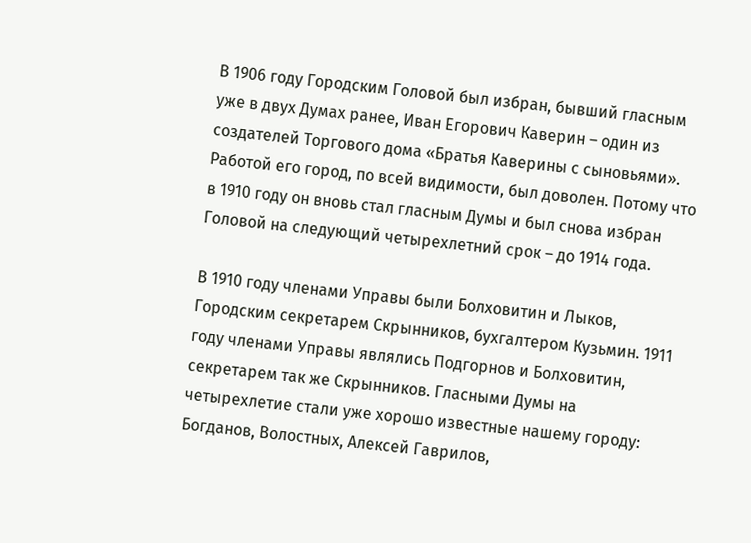В 1906 году Городским Головой был избран, бывший гласным уже в двух Думах ранее, Иван Егорович Каверин – один из создателей Торгового дома «Братья Каверины с сыновьями». Работой его город, по всей видимости, был доволен. Потому что в 1910 году он вновь стал гласным Думы и был снова избран Головой на следующий четырехлетний срок – до 1914 года.

В 1910 году членами Управы были Болховитин и Лыков, Городским секретарем Скрынников, бухгалтером Кузьмин. 1911 году членами Управы являлись Подгорнов и Болховитин, секретарем так же Скрынников. Гласными Думы на четырехлетие стали уже хорошо известные нашему городу: Богданов, Волостных, Алексей Гаврилов,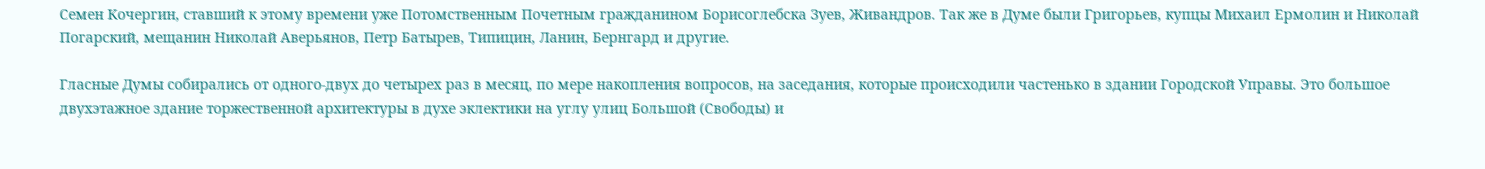Семен Кочергин, ставший к этому времени уже Потомственным Почетным гражданином Борисоглебска Зуев, Живандров. Так же в Думе были Григорьев, купцы Михаил Ермолин и Николай Погарский, мещанин Николай Аверьянов, Петр Батырев, Типицин, Ланин, Бернгард и другие.

Гласные Думы собирались от одного-двух до четырех раз в месяц, по мере накопления вопросов, на заседания, которые происходили частенько в здании Городской Управы. Это большое двухэтажное здание торжественной архитектуры в духе эклектики на углу улиц Большой (Свободы) и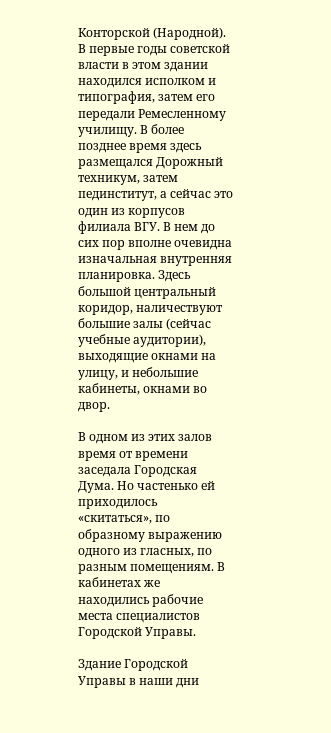Конторской (Народной). В первые годы советской власти в этом здании находился исполком и типография, затем его передали Ремесленному училищу. В более позднее время здесь размещался Дорожный техникум, затем пединститут, а сейчас это один из корпусов филиала ВГУ. В нем до сих пор вполне очевидна изначальная внутренняя планировка. Здесь большой центральный коридор, наличествуют большие залы (сейчас учебные аудитории), выходящие окнами на улицу, и небольшие кабинеты, окнами во двор.

В одном из этих залов время от времени заседала Городская Дума. Но частенько ей приходилось «скитаться», по образному выражению одного из гласных, по разным помещениям. В кабинетах же находились рабочие места специалистов Городской Управы.

Здание Городской Управы в наши дни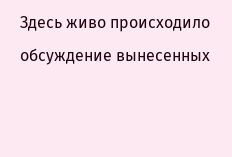Здесь живо происходило обсуждение вынесенных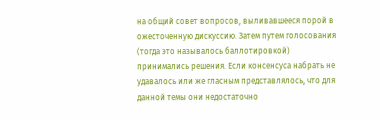на общий совет вопросов, выливавшееся порой в ожесточенную дискуссию. Затем путем голосования (тогда это называлось баллотировкой) принимались решения. Если консенсуса набрать не удавалось или же гласным представлялось, что для данной темы они недостаточно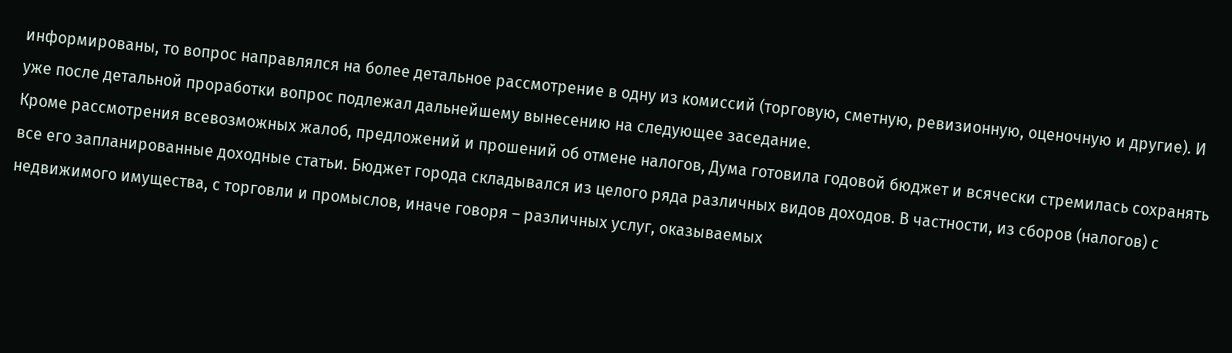информированы, то вопрос направлялся на более детальное рассмотрение в одну из комиссий (торговую, сметную, ревизионную, оценочную и другие). И уже после детальной проработки вопрос подлежал дальнейшему вынесению на следующее заседание.
Кроме рассмотрения всевозможных жалоб, предложений и прошений об отмене налогов, Дума готовила годовой бюджет и всячески стремилась сохранять все его запланированные доходные статьи. Бюджет города складывался из целого ряда различных видов доходов. В частности, из сборов (налогов) с недвижимого имущества, с торговли и промыслов, иначе говоря – различных услуг, оказываемых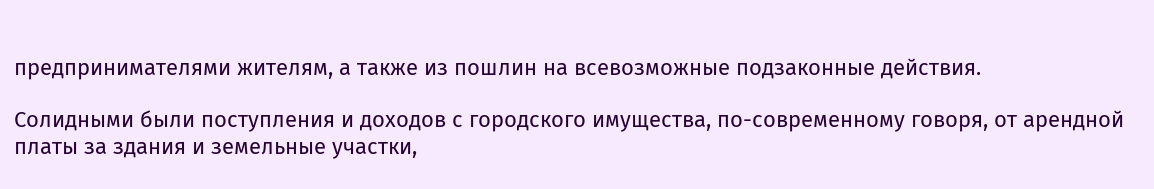предпринимателями жителям, а также из пошлин на всевозможные подзаконные действия.

Солидными были поступления и доходов с городского имущества, по-современному говоря, от арендной платы за здания и земельные участки,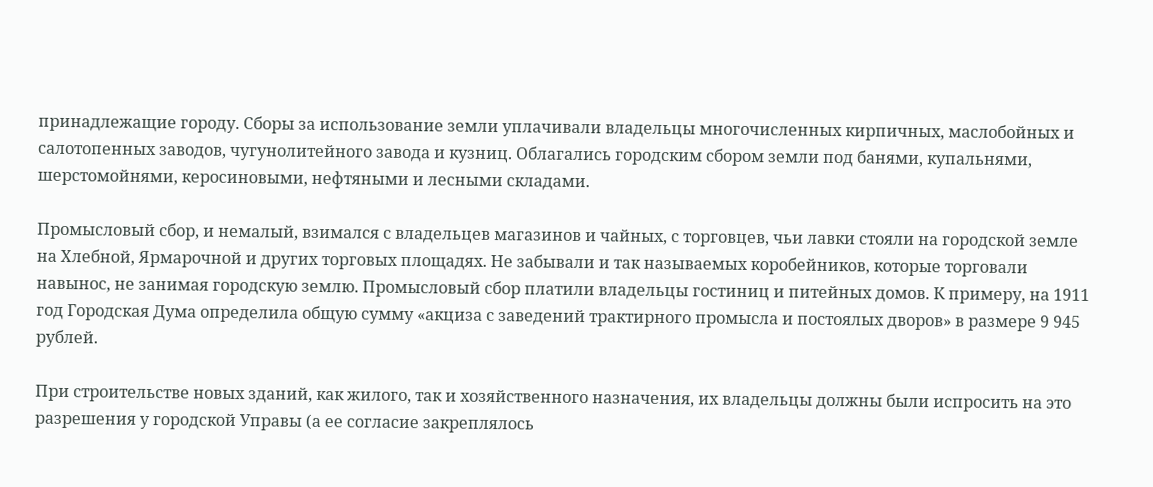принадлежащие городу. Сборы за использование земли уплачивали владельцы многочисленных кирпичных, маслобойных и салотопенных заводов, чугунолитейного завода и кузниц. Облагались городским сбором земли под банями, купальнями, шерстомойнями, керосиновыми, нефтяными и лесными складами.

Промысловый сбор, и немалый, взимался с владельцев магазинов и чайных, с торговцев, чьи лавки стояли на городской земле на Хлебной, Ярмарочной и других торговых площадях. Не забывали и так называемых коробейников, которые торговали навынос, не занимая городскую землю. Промысловый сбор платили владельцы гостиниц и питейных домов. К примеру, на 1911 год Городская Дума определила общую сумму «акциза с заведений трактирного промысла и постоялых дворов» в размере 9 945 рублей.

При строительстве новых зданий, как жилого, так и хозяйственного назначения, их владельцы должны были испросить на это разрешения у городской Управы (а ее согласие закреплялось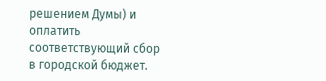решением Думы) и оплатить соответствующий сбор в городской бюджет.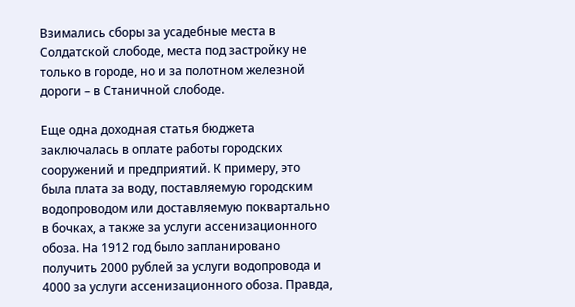Взимались сборы за усадебные места в Солдатской слободе, места под застройку не только в городе, но и за полотном железной дороги – в Станичной слободе.

Еще одна доходная статья бюджета заключалась в оплате работы городских сооружений и предприятий. К примеру, это была плата за воду, поставляемую городским водопроводом или доставляемую поквартально в бочках, а также за услуги ассенизационного обоза. На 1912 год было запланировано получить 2000 рублей за услуги водопровода и 4000 за услуги ассенизационного обоза. Правда,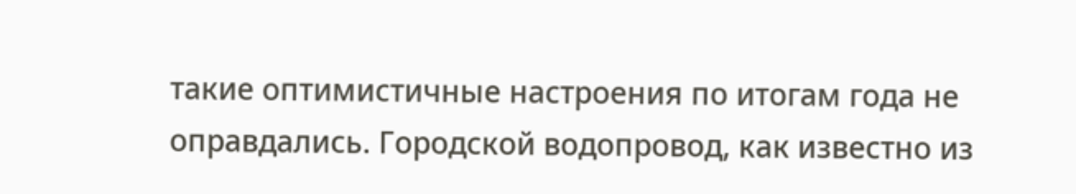такие оптимистичные настроения по итогам года не оправдались. Городской водопровод, как известно из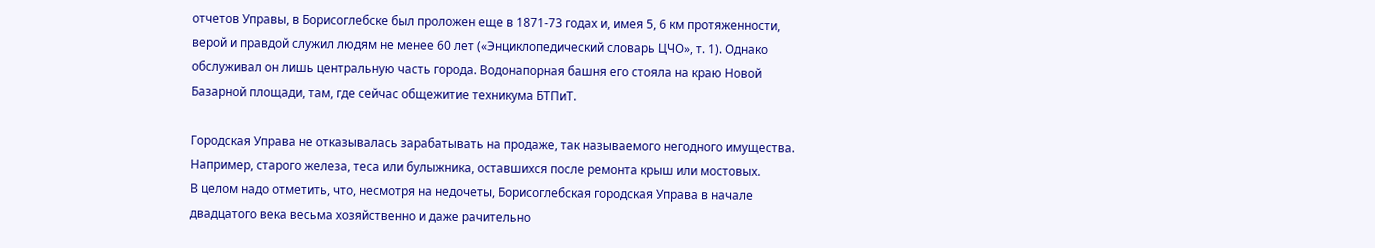отчетов Управы, в Борисоглебске был проложен еще в 1871-73 годах и, имея 5, 6 км протяженности, верой и правдой служил людям не менее 60 лет («Энциклопедический словарь ЦЧО», т. 1). Однако обслуживал он лишь центральную часть города. Водонапорная башня его стояла на краю Новой Базарной площади, там, где сейчас общежитие техникума БТПиТ.

Городская Управа не отказывалась зарабатывать на продаже, так называемого негодного имущества. Например, старого железа, теса или булыжника, оставшихся после ремонта крыш или мостовых.
В целом надо отметить, что, несмотря на недочеты, Борисоглебская городская Управа в начале двадцатого века весьма хозяйственно и даже рачительно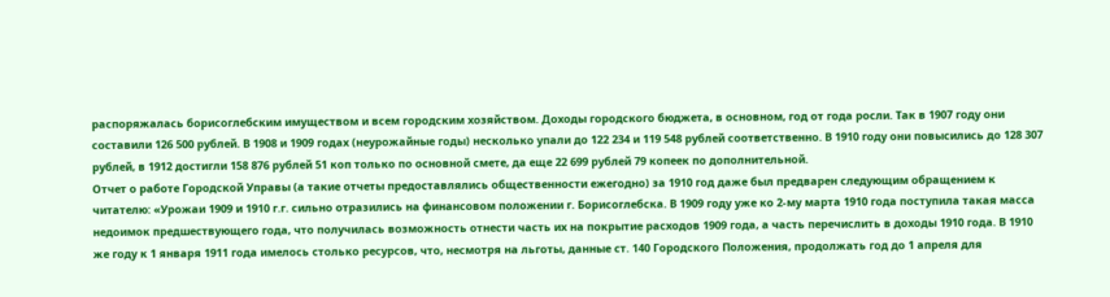распоряжалась борисоглебским имуществом и всем городским хозяйством. Доходы городского бюджета, в основном, год от года росли. Так в 1907 году они составили 126 500 рублей. В 1908 и 1909 годах (неурожайные годы) несколько упали до 122 234 и 119 548 рублей соответственно. В 1910 году они повысились до 128 307 рублей, в 1912 достигли 158 876 рублей 51 коп только по основной смете, да еще 22 699 рублей 79 копеек по дополнительной.
Отчет о работе Городской Управы (а такие отчеты предоставлялись общественности ежегодно) за 1910 год даже был предварен следующим обращением к читателю: «Урожаи 1909 и 1910 г.г. сильно отразились на финансовом положении г. Борисоглебска. В 1909 году уже ко 2-му марта 1910 года поступила такая масса недоимок предшествующего года, что получилась возможность отнести часть их на покрытие расходов 1909 года, а часть перечислить в доходы 1910 года. В 1910 же году к 1 января 1911 года имелось столько ресурсов, что, несмотря на льготы, данные ст. 140 Городского Положения, продолжать год до 1 апреля для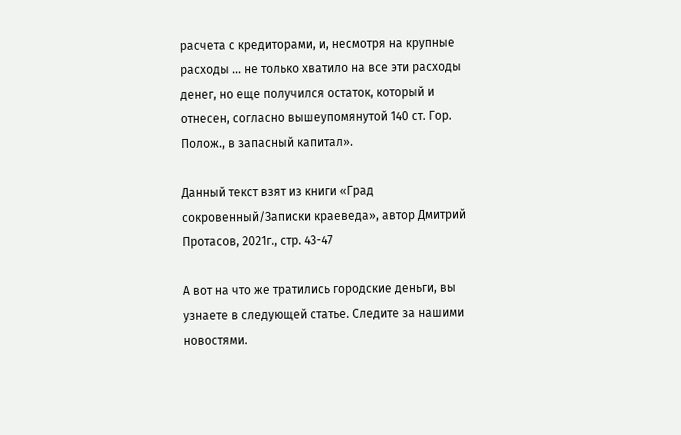расчета с кредиторами, и, несмотря на крупные расходы … не только хватило на все эти расходы денег, но еще получился остаток, который и отнесен, согласно вышеупомянутой 140 ст. Гор. Полож., в запасный капитал».

Данный текст взят из книги «Град сокровенный/Записки краеведа», автор Дмитрий Протасов, 2021г., стр. 43-47

А вот на что же тратились городские деньги, вы узнаете в следующей статье. Следите за нашими новостями.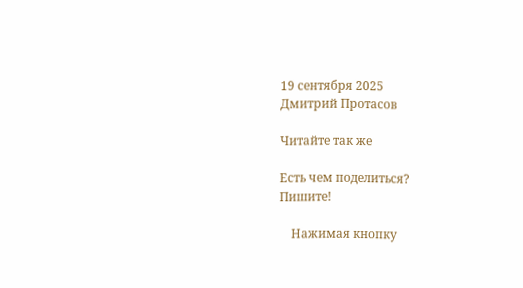19 сентября 2025
Дмитрий Протасов

Читайте так же

Есть чем поделиться?
Пишите!

    Нажимая кнопку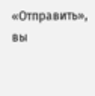«Отправить», вы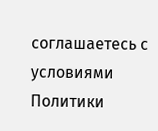соглашаетесь с условиями Политики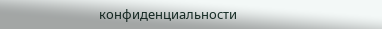конфиденциальности